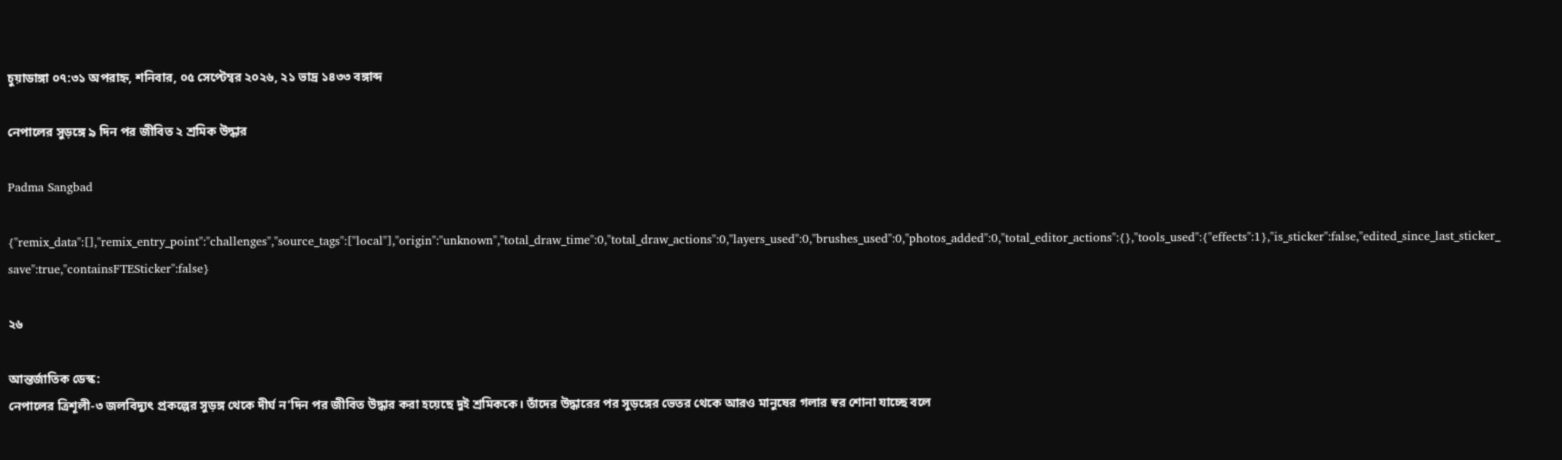চুয়াডাঙ্গা ০৭:৩১ অপরাহ্ন, শনিবার, ০৫ সেপ্টেম্বর ২০২৬, ২১ ভাদ্র ১৪৩৩ বঙ্গাব্দ

নেপালের সুড়ঙ্গে ৯ দিন পর জীবিত ২ শ্রমিক উদ্ধার

Padma Sangbad

{"remix_data":[],"remix_entry_point":"challenges","source_tags":["local"],"origin":"unknown","total_draw_time":0,"total_draw_actions":0,"layers_used":0,"brushes_used":0,"photos_added":0,"total_editor_actions":{},"tools_used":{"effects":1},"is_sticker":false,"edited_since_last_sticker_save":true,"containsFTESticker":false}

২৬

আন্তর্জাতিক ডেস্ক:
নেপালের ত্রিশূলী-৩ জলবিদ্যুৎ প্রকল্পের সুড়ঙ্গ থেকে দীর্ঘ ন’দিন পর জীবিত উদ্ধার করা হয়েছে দুই শ্রমিককে। তাঁদের উদ্ধারের পর সুড়ঙ্গের ভেতর থেকে আরও মানুষের গলার স্বর শোনা যাচ্ছে বলে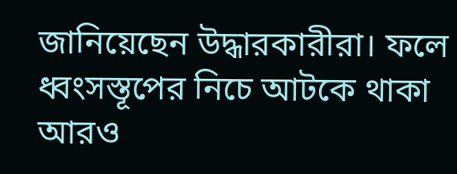জানিয়েছেন উদ্ধারকারীরা। ফলে ধ্বংসস্তূপের নিচে আটকে থাকা আরও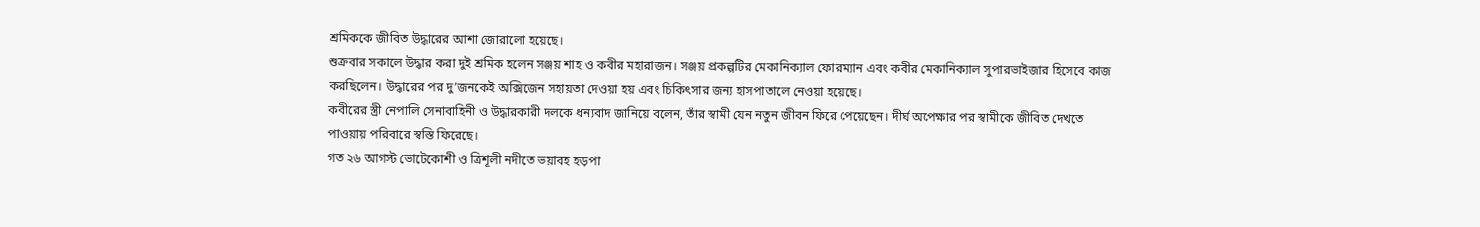শ্রমিককে জীবিত উদ্ধারের আশা জোরালো হয়েছে।
শুক্রবার সকালে উদ্ধার করা দুই শ্রমিক হলেন সঞ্জয় শাহ ও কবীর মহারাজন। সঞ্জয় প্রকল্পটির মেকানিক্যাল ফোরম্যান এবং কবীর মেকানিক্যাল সুপারভাইজার হিসেবে কাজ করছিলেন। উদ্ধারের পর দু’জনকেই অক্সিজেন সহায়তা দেওয়া হয় এবং চিকিৎসার জন্য হাসপাতালে নেওয়া হয়েছে।
কবীরের স্ত্রী নেপালি সেনাবাহিনী ও উদ্ধারকারী দলকে ধন্যবাদ জানিয়ে বলেন, তাঁর স্বামী যেন নতুন জীবন ফিরে পেয়েছেন। দীর্ঘ অপেক্ষার পর স্বামীকে জীবিত দেখতে পাওয়ায় পরিবারে স্বস্তি ফিরেছে।
গত ২৬ আগস্ট ভোটেকোশী ও ত্রিশূলী নদীতে ভয়াবহ হড়পা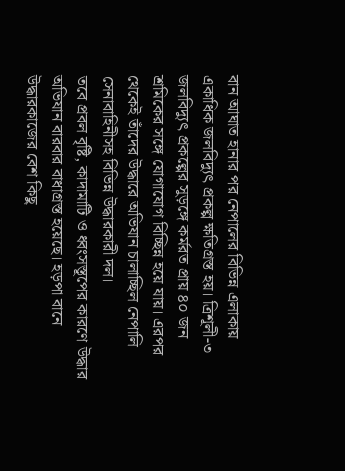বান আঘাত হানার পর নেপালের বিভিন্ন এলাকায় একাধিক জলবিদ্যুৎ প্রকল্প ক্ষতিগ্রস্ত হয়। ত্রিশূলী-৩ জলবিদ্যুৎ প্রকল্পের সুড়ঙ্গে কর্মরত প্রায় ৪০ জন শ্রমিকের সঙ্গে যোগাযোগ বিচ্ছিন্ন হয়ে যায়। এরপর থেকেই তাঁদের উদ্ধারে অভিযান চালাচ্ছিল নেপালি সেনাবাহিনীসহ বিভিন্ন উদ্ধারকারী দল।
তবে প্রবল বৃষ্টি, কাদামাটি ও ধ্বংসস্তূপের কারণে উদ্ধার অভিযান বারবার বাধাগ্রস্ত হয়েছে। হড়পা বানে উদ্ধারকাজের বেশ কিছু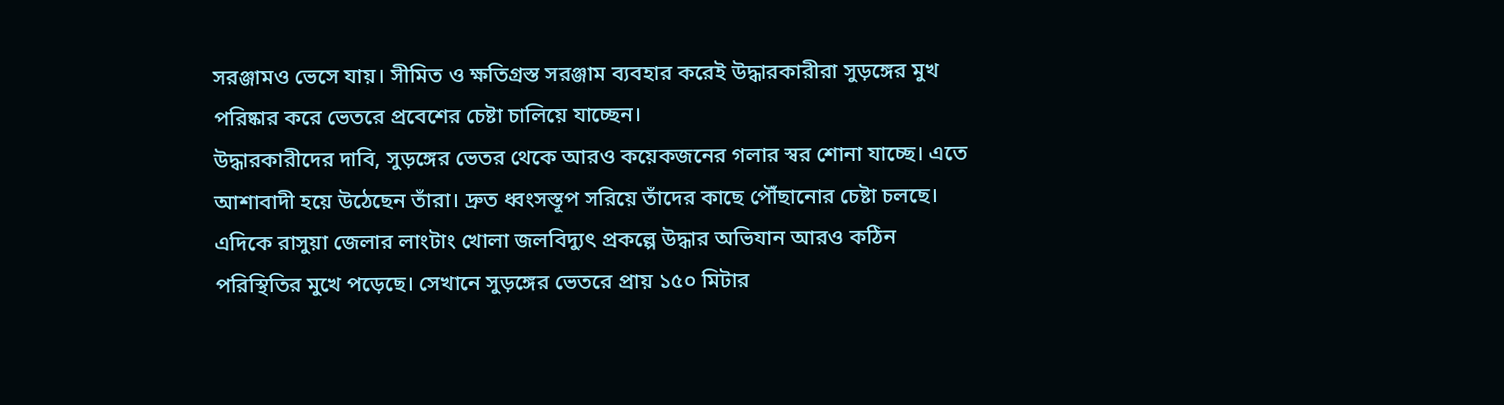সরঞ্জামও ভেসে যায়। সীমিত ও ক্ষতিগ্রস্ত সরঞ্জাম ব্যবহার করেই উদ্ধারকারীরা সুড়ঙ্গের মুখ পরিষ্কার করে ভেতরে প্রবেশের চেষ্টা চালিয়ে যাচ্ছেন।
উদ্ধারকারীদের দাবি, সুড়ঙ্গের ভেতর থেকে আরও কয়েকজনের গলার স্বর শোনা যাচ্ছে। এতে আশাবাদী হয়ে উঠেছেন তাঁরা। দ্রুত ধ্বংসস্তূপ সরিয়ে তাঁদের কাছে পৌঁছানোর চেষ্টা চলছে।
এদিকে রাসুয়া জেলার লাংটাং খোলা জলবিদ্যুৎ প্রকল্পে উদ্ধার অভিযান আরও কঠিন পরিস্থিতির মুখে পড়েছে। সেখানে সুড়ঙ্গের ভেতরে প্রায় ১৫০ মিটার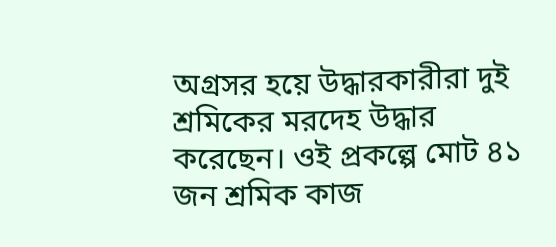অগ্রসর হয়ে উদ্ধারকারীরা দুই শ্রমিকের মরদেহ উদ্ধার করেছেন। ওই প্রকল্পে মোট ৪১ জন শ্রমিক কাজ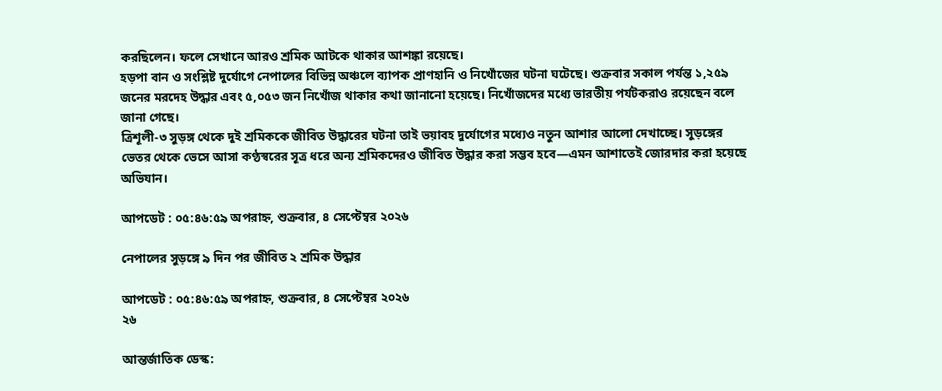করছিলেন। ফলে সেখানে আরও শ্রমিক আটকে থাকার আশঙ্কা রয়েছে।
হড়পা বান ও সংশ্লিষ্ট দুর্যোগে নেপালের বিভিন্ন অঞ্চলে ব্যাপক প্রাণহানি ও নিখোঁজের ঘটনা ঘটেছে। শুক্রবার সকাল পর্যন্ত ১,২৫৯ জনের মরদেহ উদ্ধার এবং ৫,০৫৩ জন নিখোঁজ থাকার কথা জানানো হয়েছে। নিখোঁজদের মধ্যে ভারতীয় পর্যটকরাও রয়েছেন বলে জানা গেছে।
ত্রিশূলী-৩ সুড়ঙ্গ থেকে দুই শ্রমিককে জীবিত উদ্ধারের ঘটনা তাই ভয়াবহ দুর্যোগের মধ্যেও নতুন আশার আলো দেখাচ্ছে। সুড়ঙ্গের ভেতর থেকে ভেসে আসা কণ্ঠস্বরের সূত্র ধরে অন্য শ্রমিকদেরও জীবিত উদ্ধার করা সম্ভব হবে—এমন আশাতেই জোরদার করা হয়েছে অভিযান।

আপডেট : ০৫:৪৬:৫৯ অপরাহ্ন, শুক্রবার, ৪ সেপ্টেম্বর ২০২৬

নেপালের সুড়ঙ্গে ৯ দিন পর জীবিত ২ শ্রমিক উদ্ধার

আপডেট : ০৫:৪৬:৫৯ অপরাহ্ন, শুক্রবার, ৪ সেপ্টেম্বর ২০২৬
২৬

আন্তর্জাতিক ডেস্ক: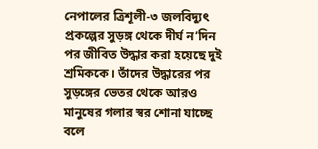নেপালের ত্রিশূলী-৩ জলবিদ্যুৎ প্রকল্পের সুড়ঙ্গ থেকে দীর্ঘ ন’দিন পর জীবিত উদ্ধার করা হয়েছে দুই শ্রমিককে। তাঁদের উদ্ধারের পর সুড়ঙ্গের ভেতর থেকে আরও মানুষের গলার স্বর শোনা যাচ্ছে বলে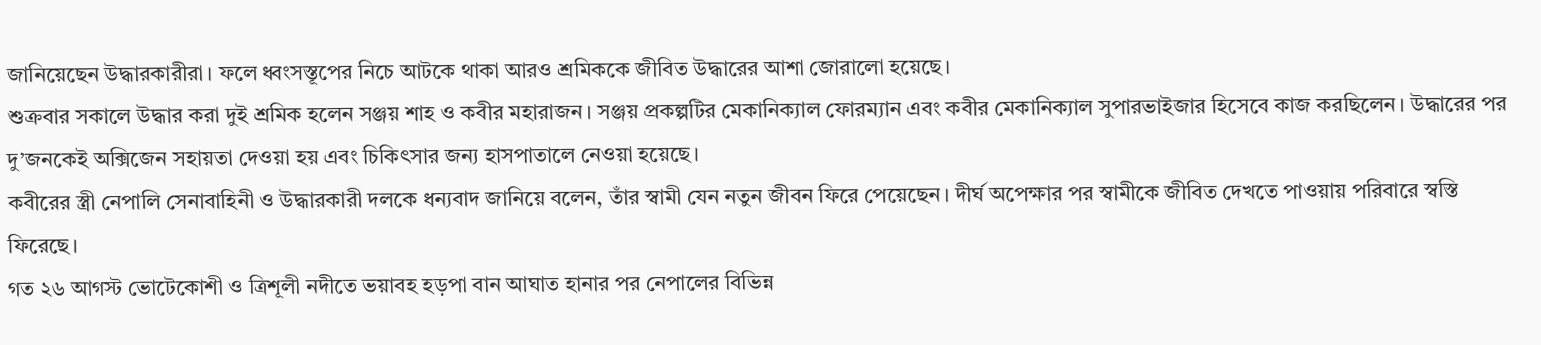জানিয়েছেন উদ্ধারকারীরা। ফলে ধ্বংসস্তূপের নিচে আটকে থাকা আরও শ্রমিককে জীবিত উদ্ধারের আশা জোরালো হয়েছে।
শুক্রবার সকালে উদ্ধার করা দুই শ্রমিক হলেন সঞ্জয় শাহ ও কবীর মহারাজন। সঞ্জয় প্রকল্পটির মেকানিক্যাল ফোরম্যান এবং কবীর মেকানিক্যাল সুপারভাইজার হিসেবে কাজ করছিলেন। উদ্ধারের পর দু’জনকেই অক্সিজেন সহায়তা দেওয়া হয় এবং চিকিৎসার জন্য হাসপাতালে নেওয়া হয়েছে।
কবীরের স্ত্রী নেপালি সেনাবাহিনী ও উদ্ধারকারী দলকে ধন্যবাদ জানিয়ে বলেন, তাঁর স্বামী যেন নতুন জীবন ফিরে পেয়েছেন। দীর্ঘ অপেক্ষার পর স্বামীকে জীবিত দেখতে পাওয়ায় পরিবারে স্বস্তি ফিরেছে।
গত ২৬ আগস্ট ভোটেকোশী ও ত্রিশূলী নদীতে ভয়াবহ হড়পা বান আঘাত হানার পর নেপালের বিভিন্ন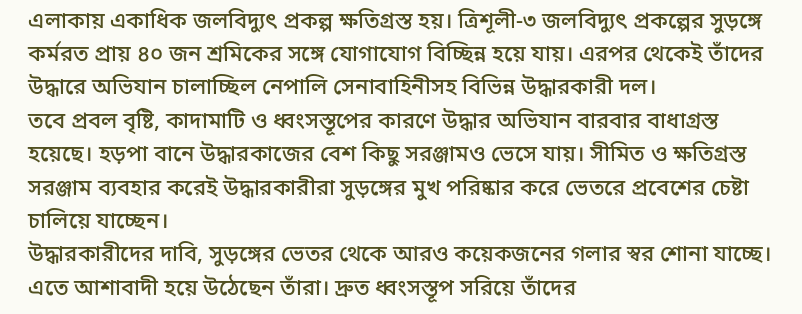এলাকায় একাধিক জলবিদ্যুৎ প্রকল্প ক্ষতিগ্রস্ত হয়। ত্রিশূলী-৩ জলবিদ্যুৎ প্রকল্পের সুড়ঙ্গে কর্মরত প্রায় ৪০ জন শ্রমিকের সঙ্গে যোগাযোগ বিচ্ছিন্ন হয়ে যায়। এরপর থেকেই তাঁদের উদ্ধারে অভিযান চালাচ্ছিল নেপালি সেনাবাহিনীসহ বিভিন্ন উদ্ধারকারী দল।
তবে প্রবল বৃষ্টি, কাদামাটি ও ধ্বংসস্তূপের কারণে উদ্ধার অভিযান বারবার বাধাগ্রস্ত হয়েছে। হড়পা বানে উদ্ধারকাজের বেশ কিছু সরঞ্জামও ভেসে যায়। সীমিত ও ক্ষতিগ্রস্ত সরঞ্জাম ব্যবহার করেই উদ্ধারকারীরা সুড়ঙ্গের মুখ পরিষ্কার করে ভেতরে প্রবেশের চেষ্টা চালিয়ে যাচ্ছেন।
উদ্ধারকারীদের দাবি, সুড়ঙ্গের ভেতর থেকে আরও কয়েকজনের গলার স্বর শোনা যাচ্ছে। এতে আশাবাদী হয়ে উঠেছেন তাঁরা। দ্রুত ধ্বংসস্তূপ সরিয়ে তাঁদের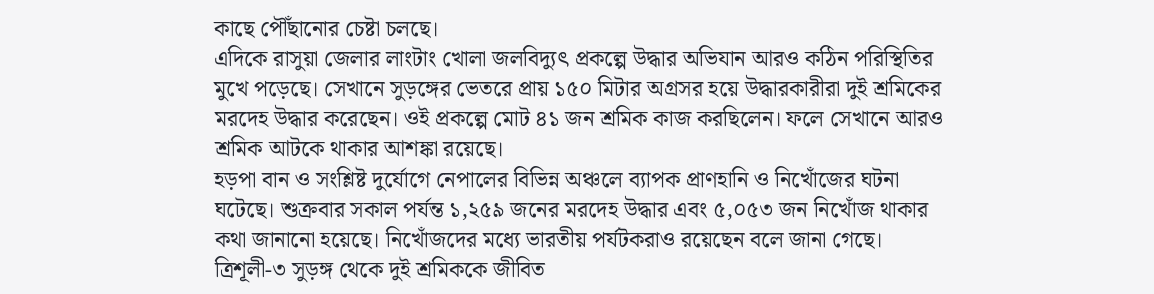কাছে পৌঁছানোর চেষ্টা চলছে।
এদিকে রাসুয়া জেলার লাংটাং খোলা জলবিদ্যুৎ প্রকল্পে উদ্ধার অভিযান আরও কঠিন পরিস্থিতির মুখে পড়েছে। সেখানে সুড়ঙ্গের ভেতরে প্রায় ১৫০ মিটার অগ্রসর হয়ে উদ্ধারকারীরা দুই শ্রমিকের মরদেহ উদ্ধার করেছেন। ওই প্রকল্পে মোট ৪১ জন শ্রমিক কাজ করছিলেন। ফলে সেখানে আরও শ্রমিক আটকে থাকার আশঙ্কা রয়েছে।
হড়পা বান ও সংশ্লিষ্ট দুর্যোগে নেপালের বিভিন্ন অঞ্চলে ব্যাপক প্রাণহানি ও নিখোঁজের ঘটনা ঘটেছে। শুক্রবার সকাল পর্যন্ত ১,২৫৯ জনের মরদেহ উদ্ধার এবং ৫,০৫৩ জন নিখোঁজ থাকার কথা জানানো হয়েছে। নিখোঁজদের মধ্যে ভারতীয় পর্যটকরাও রয়েছেন বলে জানা গেছে।
ত্রিশূলী-৩ সুড়ঙ্গ থেকে দুই শ্রমিককে জীবিত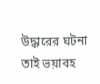উদ্ধারের ঘটনা তাই ভয়াবহ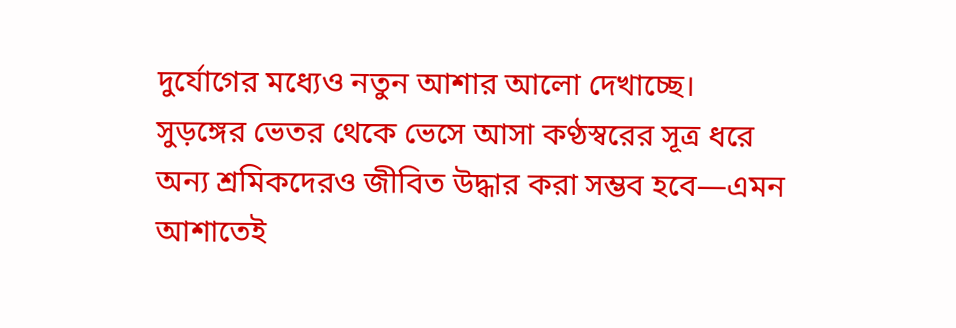দুর্যোগের মধ্যেও নতুন আশার আলো দেখাচ্ছে। সুড়ঙ্গের ভেতর থেকে ভেসে আসা কণ্ঠস্বরের সূত্র ধরে অন্য শ্রমিকদেরও জীবিত উদ্ধার করা সম্ভব হবে—এমন আশাতেই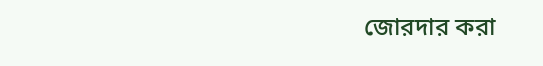জোরদার করা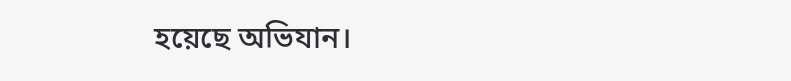হয়েছে অভিযান।